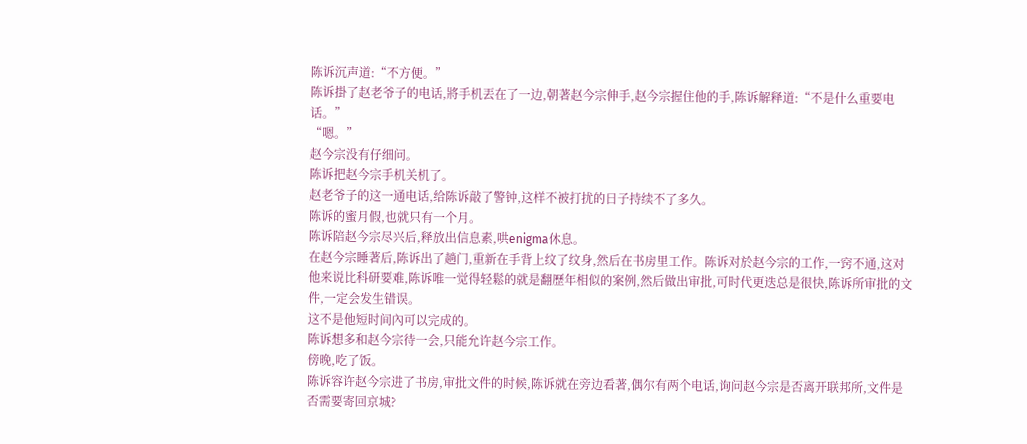陈诉沉声道:“不方便。”
陈诉掛了赵老爷子的电话,將手机丟在了一边,朝著赵今宗伸手,赵今宗握住他的手,陈诉解释道:“不是什么重要电话。”
“嗯。”
赵今宗没有仔细问。
陈诉把赵今宗手机关机了。
赵老爷子的这一通电话,给陈诉敲了警钟,这样不被打扰的日子持续不了多久。
陈诉的蜜月假,也就只有一个月。
陈诉陪赵今宗尽兴后,释放出信息素,哄enigma休息。
在赵今宗睡著后,陈诉出了趟门,重新在手背上纹了纹身,然后在书房里工作。陈诉对於赵今宗的工作,一窍不通,这对他来说比科研要难,陈诉唯一觉得轻鬆的就是翻歷年相似的案例,然后做出审批,可时代更迭总是很快,陈诉所审批的文件,一定会发生错误。
这不是他短时间內可以完成的。
陈诉想多和赵今宗待一会,只能允许赵今宗工作。
傍晚,吃了饭。
陈诉容许赵今宗进了书房,审批文件的时候,陈诉就在旁边看著,偶尔有两个电话,询问赵今宗是否离开联邦所,文件是否需要寄回京城?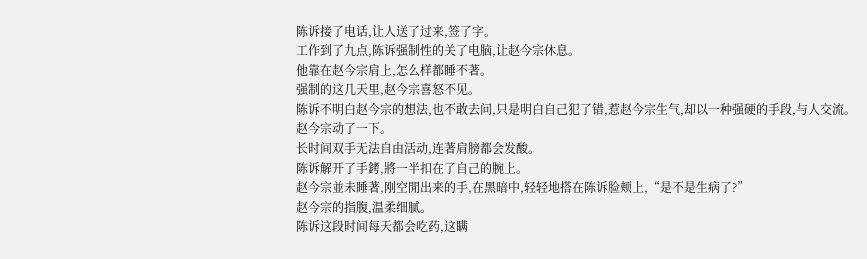陈诉接了电话,让人送了过来,签了字。
工作到了九点,陈诉强制性的关了电脑,让赵今宗休息。
他靠在赵今宗肩上,怎么样都睡不著。
强制的这几天里,赵今宗喜怒不见。
陈诉不明白赵今宗的想法,也不敢去问,只是明白自己犯了错,惹赵今宗生气,却以一种强硬的手段,与人交流。
赵今宗动了一下。
长时间双手无法自由活动,连著肩膀都会发酸。
陈诉解开了手銬,將一半扣在了自己的腕上。
赵今宗並未睡著,刚空閒出来的手,在黑暗中,轻轻地搭在陈诉脸颊上,“是不是生病了?”
赵今宗的指腹,温柔细腻。
陈诉这段时间每天都会吃药,这瞒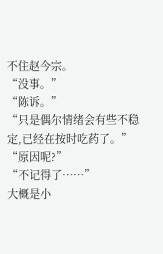不住赵今宗。
“没事。”
“陈诉。”
“只是偶尔情绪会有些不稳定,已经在按时吃药了。”
“原因呢?”
“不记得了……”
大概是小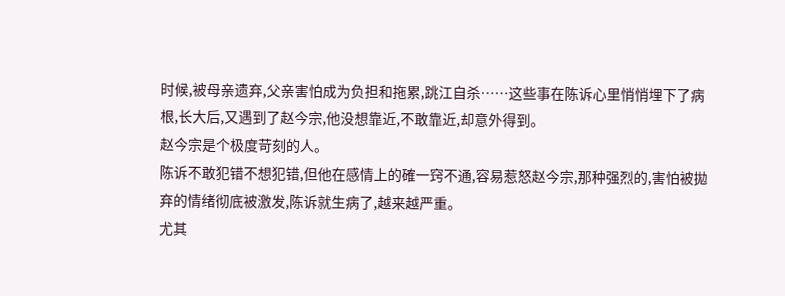时候,被母亲遗弃,父亲害怕成为负担和拖累,跳江自杀……这些事在陈诉心里悄悄埋下了病根,长大后,又遇到了赵今宗,他没想靠近,不敢靠近,却意外得到。
赵今宗是个极度苛刻的人。
陈诉不敢犯错不想犯错,但他在感情上的確一窍不通,容易惹怒赵今宗,那种强烈的,害怕被拋弃的情绪彻底被激发,陈诉就生病了,越来越严重。
尤其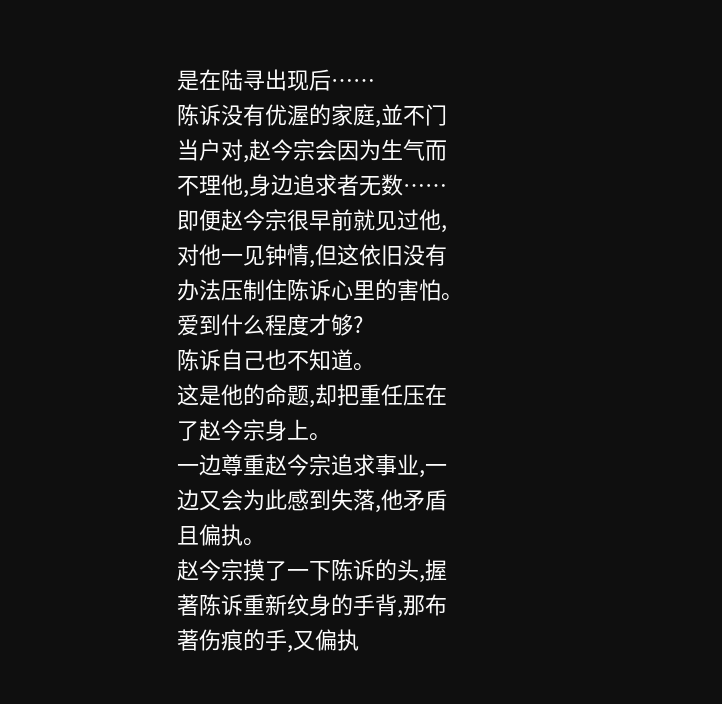是在陆寻出现后……
陈诉没有优渥的家庭,並不门当户对,赵今宗会因为生气而不理他,身边追求者无数……即便赵今宗很早前就见过他,对他一见钟情,但这依旧没有办法压制住陈诉心里的害怕。
爱到什么程度才够?
陈诉自己也不知道。
这是他的命题,却把重任压在了赵今宗身上。
一边尊重赵今宗追求事业,一边又会为此感到失落,他矛盾且偏执。
赵今宗摸了一下陈诉的头,握著陈诉重新纹身的手背,那布著伤痕的手,又偏执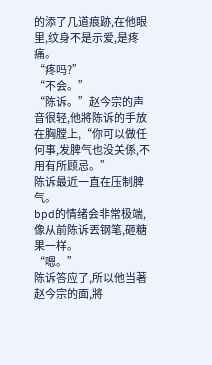的添了几道痕跡,在他眼里,纹身不是示爱,是疼痛。
“疼吗?”
“不会。”
“陈诉。”赵今宗的声音很轻,他將陈诉的手放在胸膛上,“你可以做任何事,发脾气也没关係,不用有所顾忌。”
陈诉最近一直在压制脾气。
bpd的情绪会非常极端,像从前陈诉丟钢笔,砸糖果一样。
“嗯。”
陈诉答应了,所以他当著赵今宗的面,將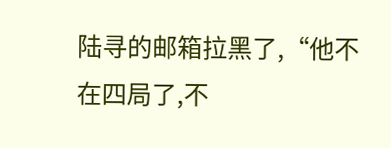陆寻的邮箱拉黑了,“他不在四局了,不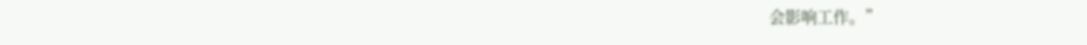会影响工作。”